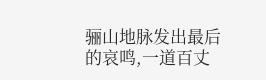骊山地脉发出最后的哀鸣,一道百丈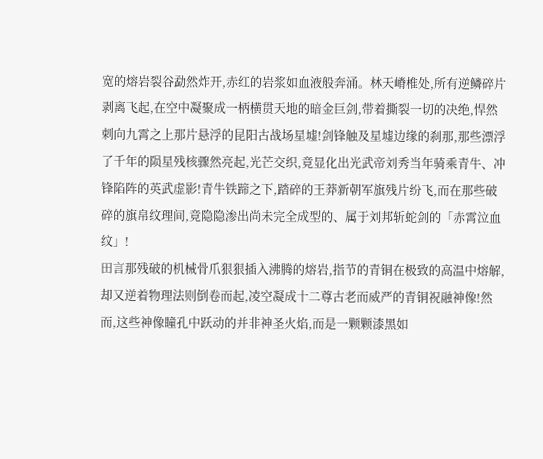宽的熔岩裂谷勐然炸开,赤红的岩浆如血液般奔涌。林天嵴椎处,所有逆鳞碎片剥离飞起,在空中凝聚成一柄横贯天地的暗金巨剑,带着撕裂一切的决绝,悍然刺向九霄之上那片悬浮的昆阳古战场星墟!剑锋触及星墟边缘的刹那,那些漂浮了千年的陨星残核骤然亮起,光芒交织,竟显化出光武帝刘秀当年骑乘青牛、冲锋陷阵的英武虚影!青牛铁蹄之下,踏碎的王莽新朝军旗残片纷飞,而在那些破碎的旗帛纹理间,竟隐隐渗出尚未完全成型的、属于刘邦斩蛇剑的「赤霄泣血纹」!
田言那残破的机械骨爪狠狠插入沸腾的熔岩,指节的青铜在极致的高温中熔解,却又逆着物理法则倒卷而起,凌空凝成十二尊古老而威严的青铜祝融神像!然而,这些神像瞳孔中跃动的并非神圣火焰,而是一颗颗漆黑如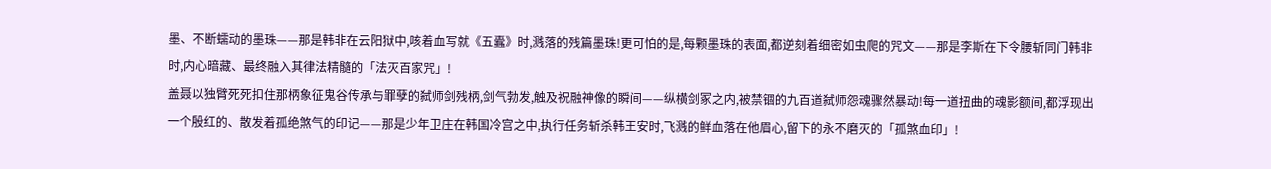墨、不断蠕动的墨珠——那是韩非在云阳狱中,咳着血写就《五蠹》时,溅落的残篇墨珠!更可怕的是,每颗墨珠的表面,都逆刻着细密如虫爬的咒文——那是李斯在下令腰斩同门韩非时,内心暗藏、最终融入其律法精髓的「法灭百家咒」!
盖聂以独臂死死扣住那柄象征鬼谷传承与罪孽的弑师剑残柄,剑气勃发,触及祝融神像的瞬间——纵横剑冢之内,被禁锢的九百道弑师怨魂骤然暴动!每一道扭曲的魂影额间,都浮现出一个殷红的、散发着孤绝煞气的印记——那是少年卫庄在韩国冷宫之中,执行任务斩杀韩王安时,飞溅的鲜血落在他眉心,留下的永不磨灭的「孤煞血印」!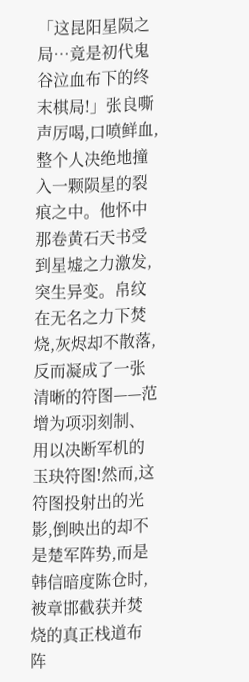「这昆阳星陨之局…竟是初代鬼谷泣血布下的终末棋局!」张良嘶声厉喝,口喷鲜血,整个人决绝地撞入一颗陨星的裂痕之中。他怀中那卷黄石天书受到星墟之力激发,突生异变。帛纹在无名之力下焚烧,灰烬却不散落,反而凝成了一张清晰的符图——范增为项羽刻制、用以决断军机的玉玦符图!然而,这符图投射出的光影,倒映出的却不是楚军阵势,而是韩信暗度陈仓时,被章邯截获并焚烧的真正栈道布阵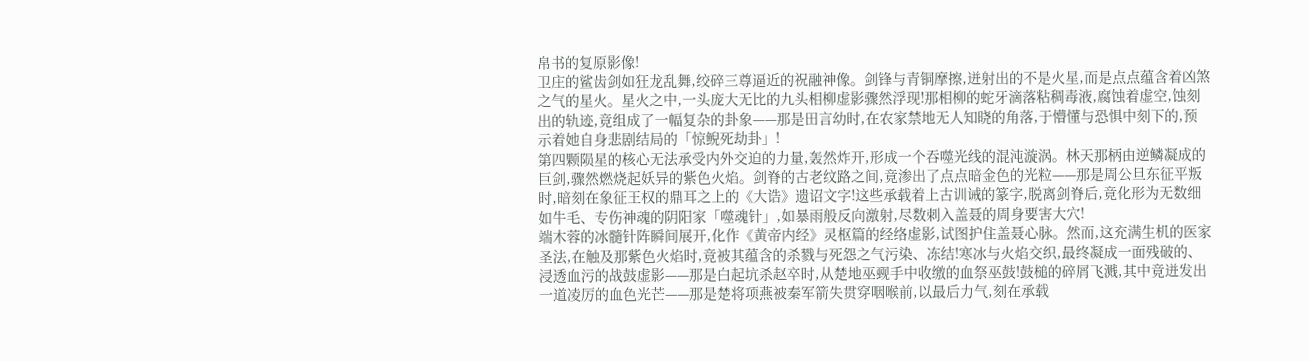帛书的复原影像!
卫庄的鲨齿剑如狂龙乱舞,绞碎三尊逼近的祝融神像。剑锋与青铜摩擦,迸射出的不是火星,而是点点蕴含着凶煞之气的星火。星火之中,一头庞大无比的九头相柳虚影骤然浮现!那相柳的蛇牙滴落粘稠毒液,腐蚀着虚空,蚀刻出的轨迹,竟组成了一幅复杂的卦象——那是田言幼时,在农家禁地无人知晓的角落,于懵懂与恐惧中刻下的,预示着她自身悲剧结局的「惊鲵死劫卦」!
第四颗陨星的核心无法承受内外交迫的力量,轰然炸开,形成一个吞噬光线的混沌漩涡。林天那柄由逆鳞凝成的巨剑,骤然燃烧起妖异的紫色火焰。剑脊的古老纹路之间,竟渗出了点点暗金色的光粒——那是周公旦东征平叛时,暗刻在象征王权的鼎耳之上的《大诰》遗诏文字!这些承载着上古训诫的篆字,脱离剑脊后,竟化形为无数细如牛毛、专伤神魂的阴阳家「噬魂针」,如暴雨般反向激射,尽数刺入盖聂的周身要害大穴!
端木蓉的冰髓针阵瞬间展开,化作《黄帝内经》灵枢篇的经络虚影,试图护住盖聂心脉。然而,这充满生机的医家圣法,在触及那紫色火焰时,竟被其蕴含的杀戮与死怨之气污染、冻结!寒冰与火焰交织,最终凝成一面残破的、浸透血污的战鼓虚影——那是白起坑杀赵卒时,从楚地巫觋手中收缴的血祭巫鼓!鼓槌的碎屑飞溅,其中竟迸发出一道凌厉的血色光芒——那是楚将项燕被秦军箭失贯穿咽喉前,以最后力气,刻在承载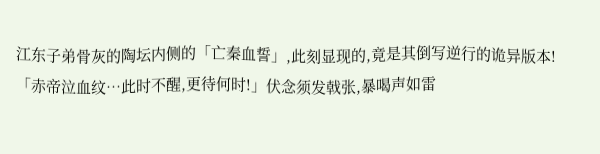江东子弟骨灰的陶坛内侧的「亡秦血誓」,此刻显现的,竟是其倒写逆行的诡异版本!
「赤帝泣血纹…此时不醒,更待何时!」伏念须发戟张,暴喝声如雷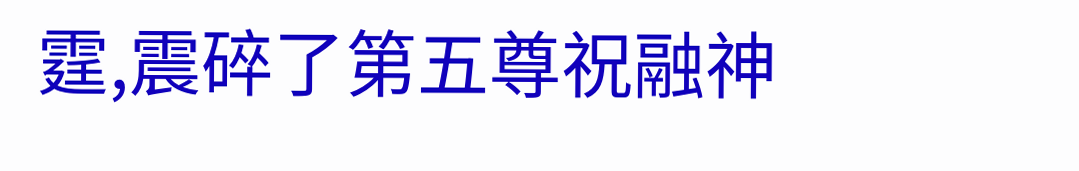霆,震碎了第五尊祝融神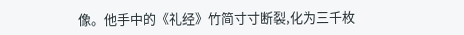像。他手中的《礼经》竹简寸寸断裂,化为三千枚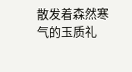散发着森然寒气的玉质礼